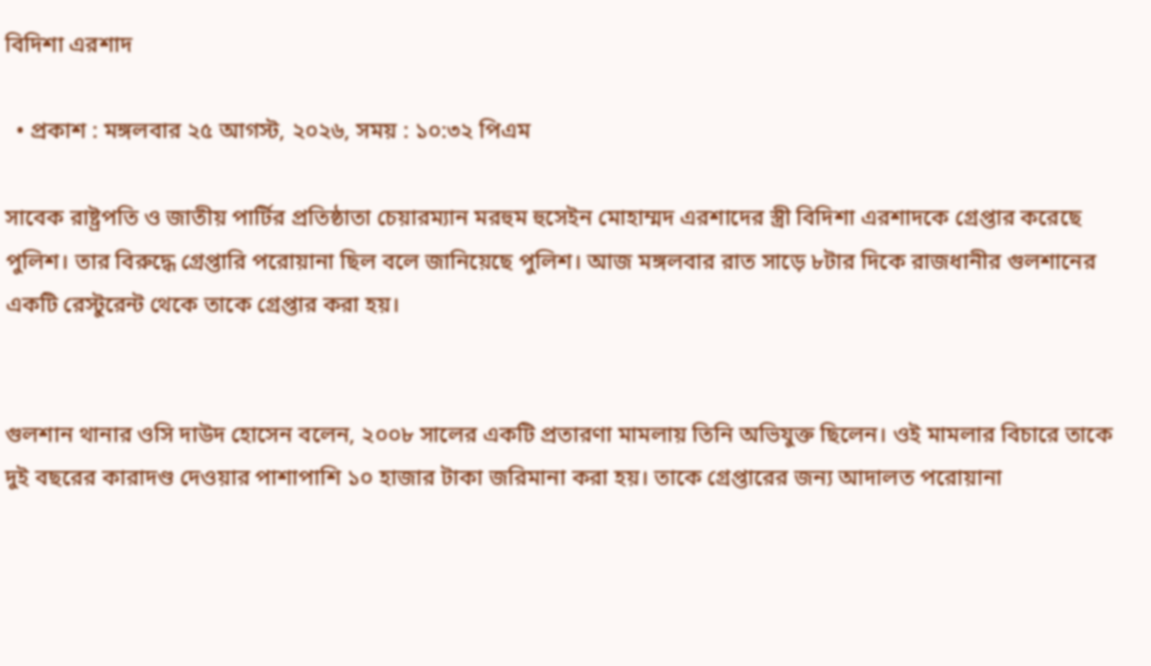বিদিশা এরশাদ

  • প্রকাশ : মঙ্গলবার ২৫ আগস্ট, ২০২৬, সময় : ১০:৩২ পিএম

সাবেক রাষ্ট্রপতি ও জাতীয় পার্টির প্রতিষ্ঠাতা চেয়ারম্যান মরহুম হুসেইন মোহাম্মদ এরশাদের স্ত্রী বিদিশা এরশাদকে গ্রেপ্তার করেছে পুলিশ। তার বিরুদ্ধে গ্রেপ্তারি পরোয়ানা ছিল বলে জানিয়েছে পুলিশ। আজ মঙ্গলবার রাত সাড়ে ৮টার দিকে রাজধানীর গুলশানের একটি রেস্টুরেন্ট থেকে তাকে গ্রেপ্তার করা হয়।


গুলশান থানার ওসি দাউদ হোসেন বলেন, ২০০৮ সালের একটি প্রতারণা মামলায় তিনি অভিযুক্ত ছিলেন। ওই মামলার বিচারে তাকে দুই বছরের কারাদণ্ড দেওয়ার পাশাপাশি ১০ হাজার টাকা জরিমানা করা হয়। তাকে গ্রেপ্তারের জন্য আদালত পরোয়ানা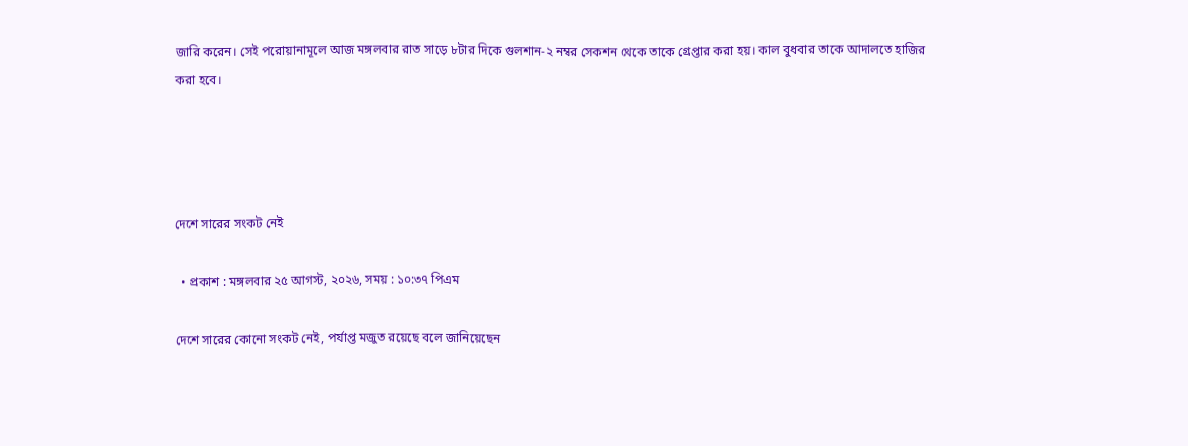জারি করেন। সেই পরোয়ানামূলে আজ মঙ্গলবার রাত সাড়ে ৮টার দিকে গুলশান-২ নম্বর সেকশন থেকে তাকে গ্রেপ্তার করা হয়। কাল বুধবার তাকে আদালতে হাজির করা হবে।




দেশে সারের সংকট নেই

  • প্রকাশ : মঙ্গলবার ২৫ আগস্ট, ২০২৬, সময় : ১০:৩৭ পিএম

দেশে সারের কোনো সংকট নেই, পর্যাপ্ত মজুত রয়েছে বলে জানিয়েছেন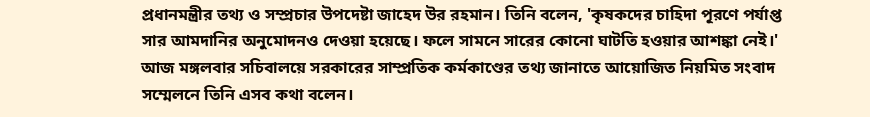প্রধানমন্ত্রীর তথ্য ও সম্প্রচার উপদেষ্টা জাহেদ উর রহমান। তিনি বলেন, 'কৃষকদের চাহিদা পূরণে পর্যাপ্ত সার আমদানির অনুমোদনও দেওয়া হয়েছে। ফলে সামনে সারের কোনো ঘাটতি হওয়ার আশঙ্কা নেই।' আজ মঙ্গলবার সচিবালয়ে সরকারের সাম্প্রতিক কর্মকাণ্ডের তথ্য জানাতে আয়োজিত নিয়মিত সংবাদ সম্মেলনে তিনি এসব কথা বলেন।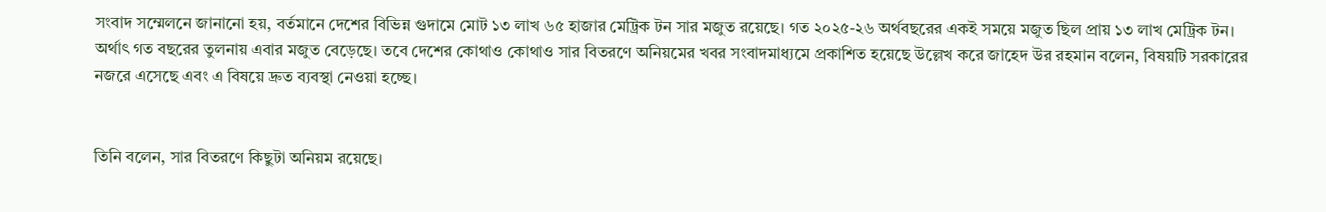সংবাদ সম্মেলনে জানানো হয়, বর্তমানে দেশের বিভিন্ন গুদামে মোট ১৩ লাখ ৬৫ হাজার মেট্রিক টন সার মজুত রয়েছে। গত ২০২৫-২৬ অর্থবছরের একই সময়ে মজুত ছিল প্রায় ১৩ লাখ মেট্রিক টন। অর্থাৎ গত বছরের তুলনায় এবার মজুত বেড়েছে। তবে দেশের কোথাও কোথাও সার বিতরণে অনিয়মের খবর সংবাদমাধ্যমে প্রকাশিত হয়েছে উল্লেখ করে জাহেদ উর রহমান বলেন, বিষয়টি সরকারের নজরে এসেছে এবং এ বিষয়ে দ্রুত ব্যবস্থা নেওয়া হচ্ছে।


তিনি বলেন, সার বিতরণে কিছুটা অনিয়ম রয়েছে।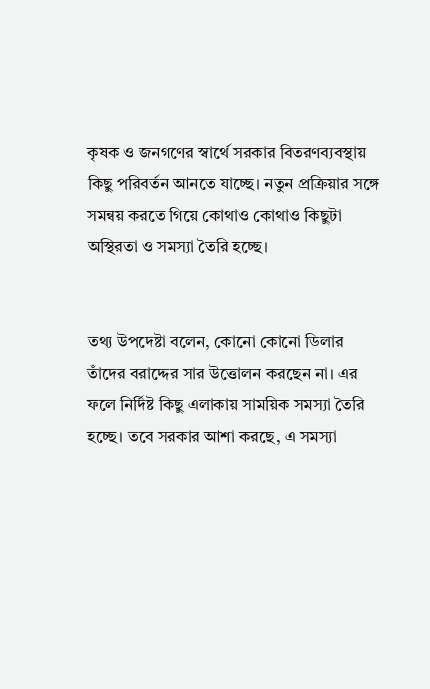কৃষক ও জনগণের স্বার্থে সরকার বিতরণব্যবস্থায় কিছু পরিবর্তন আনতে যাচ্ছে। নতুন প্রক্রিয়ার সঙ্গে সমন্বয় করতে গিয়ে কোথাও কোথাও কিছুটা অস্থিরতা ও সমস্যা তৈরি হচ্ছে।


তথ্য উপদেষ্টা বলেন, কোনো কোনো ডিলার তাঁদের বরাদ্দের সার উত্তোলন করছেন না। এর ফলে নির্দিষ্ট কিছু এলাকায় সাময়িক সমস্যা তৈরি হচ্ছে। তবে সরকার আশা করছে, এ সমস্যা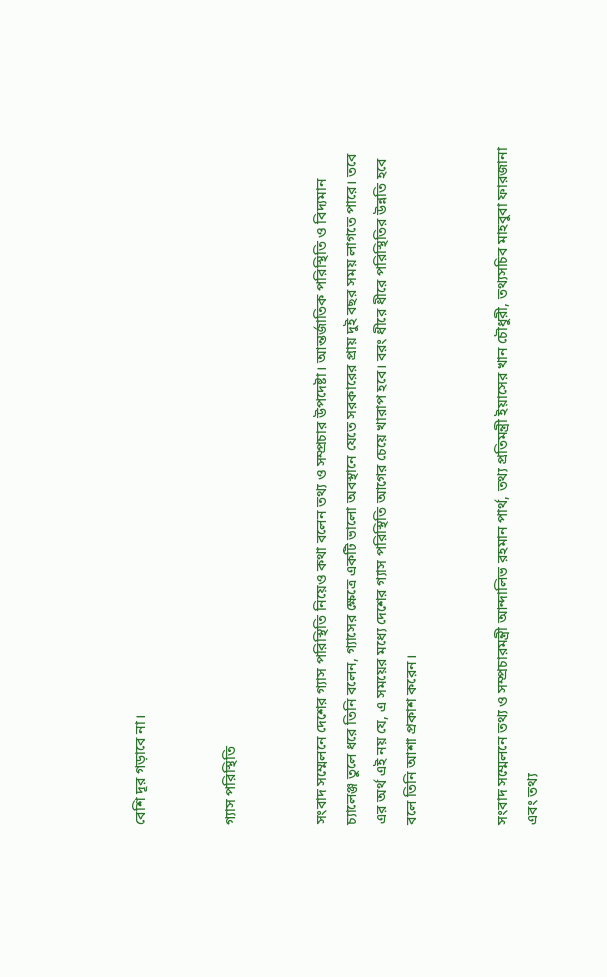বেশি দূর গড়াবে না।


গ্যাস পরিস্থিতি


সংবাদ সম্মেলনে দেশের গ্যাস পরিস্থিতি নিয়েও কথা বলেন তথ্য ও সম্প্রচার উপদেষ্টা। আন্তর্জাতিক পরিস্থিতি ও বিদ্যমান চ্যালেঞ্জ তুলে ধরে তিনি বলেন, গ্যাসের ক্ষেত্রে একটি ভালো অবস্থানে যেতে সরকারের প্রায় দুই বছর সময় লাগতে পারে। তবে এর অর্থ এই নয় যে, এ সময়ের মধ্যে দেশের গ্যাস পরিস্থিতি আগের চেয়ে খারাপ হবে। বরং ধীরে ধীরে পরিস্থিতির উন্নতি হবে বলে তিনি আশা প্রকাশ করেন।


সংবাদ সম্মেলনে তথ্য ও সম্প্রচারমন্ত্রী আন্দালিভ রহমান পার্থ, তথ্য প্রতিমন্ত্রী ইয়াসের খান চৌধুরী, তথ্যসচিব মাহবুবা ফারজানা এবং তথ্য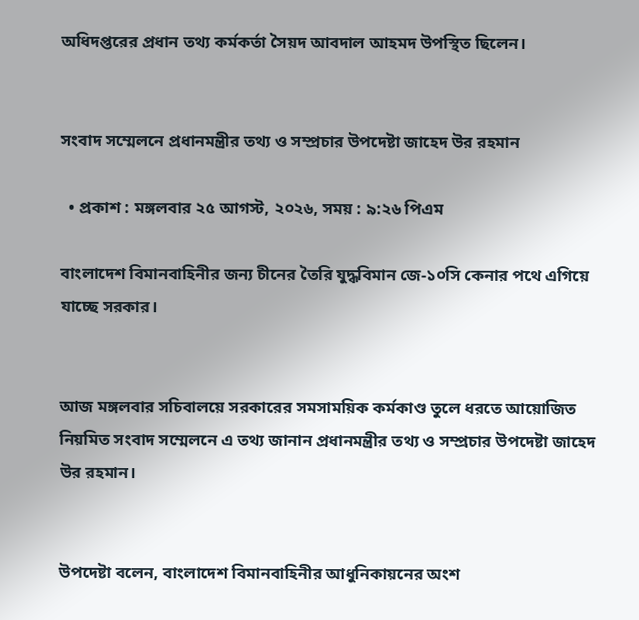অধিদপ্তরের প্রধান তথ্য কর্মকর্তা সৈয়দ আবদাল আহমদ উপস্থিত ছিলেন।


সংবাদ সম্মেলনে প্রধানমন্ত্রীর তথ্য ও সম্প্রচার উপদেষ্টা জাহেদ উর রহমান

  • প্রকাশ : মঙ্গলবার ২৫ আগস্ট, ২০২৬, সময় : ৯:২৬ পিএম

বাংলাদেশ বিমানবাহিনীর জন্য চীনের তৈরি যুদ্ধবিমান জে-১০সি কেনার পথে এগিয়ে যাচ্ছে সরকার।


আজ মঙ্গলবার সচিবালয়ে সরকারের সমসাময়িক কর্মকাণ্ড তুলে ধরতে আয়োজিত নিয়মিত সংবাদ সম্মেলনে এ তথ্য জানান প্রধানমন্ত্রীর তথ্য ও সম্প্রচার উপদেষ্টা জাহেদ উর রহমান।


উপদেষ্টা বলেন, বাংলাদেশ বিমানবাহিনীর আধুনিকায়নের অংশ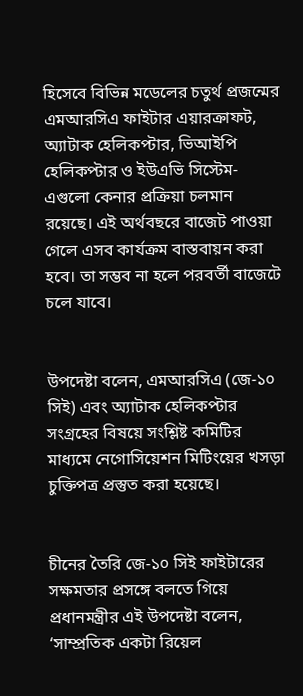হিসেবে বিভিন্ন মডেলের চতুর্থ প্রজন্মের এমআরসিএ ফাইটার এয়ারক্রাফট, অ্যাটাক হেলিকপ্টার, ভিআইপি হেলিকপ্টার ও ইউএভি সিস্টেম-এগুলো কেনার প্রক্রিয়া চলমান রয়েছে। এই অর্থবছরে বাজেট পাওয়া গেলে এসব কার্যক্রম বাস্তবায়ন করা হবে। তা সম্ভব না হলে পরবর্তী বাজেটে চলে যাবে।


উপদেষ্টা বলেন, এমআরসিএ (জে-১০ সিই) এবং অ্যাটাক হেলিকপ্টার সংগ্রহের বিষয়ে সংশ্লিষ্ট কমিটির মাধ্যমে নেগোসিয়েশন মিটিংয়ের খসড়া চুক্তিপত্র প্রস্তুত করা হয়েছে।


চীনের তৈরি জে-১০ সিই ফাইটারের সক্ষমতার প্রসঙ্গে বলতে গিয়ে প্রধানমন্ত্রীর এই উপদেষ্টা বলেন, ‘সাম্প্রতিক একটা রিয়েল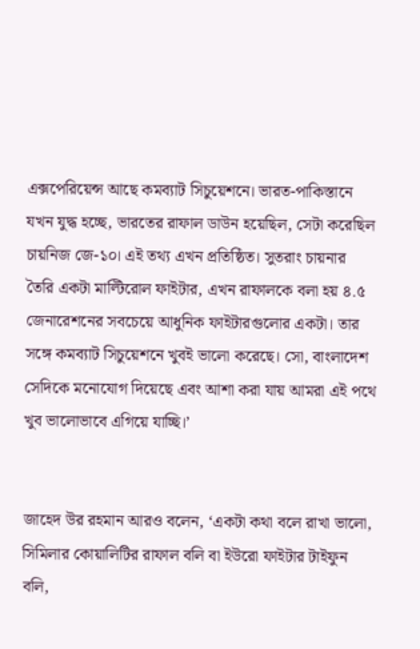এক্সপেরিয়েন্স আছে কমব্যাট সিচুয়েশনে। ভারত-পাকিস্তানে যখন যুদ্ধ হচ্ছে, ভারতের রাফাল ডাউন হয়েছিল, সেটা করেছিল চায়নিজ জে-১০। এই তথ্য এখন প্রতিষ্ঠিত। সুতরাং চায়নার তৈরি একটা মাল্টিরোল ফাইটার, এখন রাফালকে বলা হয় ৪.৫ জেনারেশনের সবচেয়ে আধুনিক ফাইটারগুলোর একটা। তার সঙ্গে কমব্যাট সিচুয়েশনে খুবই ভালো করেছে। সো, বাংলাদেশ সেদিকে মনোযোগ দিয়েছে এবং আশা করা যায় আমরা এই পথে খুব ভালোভাবে এগিয়ে যাচ্ছি।’


জাহেদ উর রহমান আরও বলেন, ‘একটা কথা বলে রাখা ভালো, সিমিলার কোয়ালিটির রাফাল বলি বা ইউরো ফাইটার টাইফুন বলি,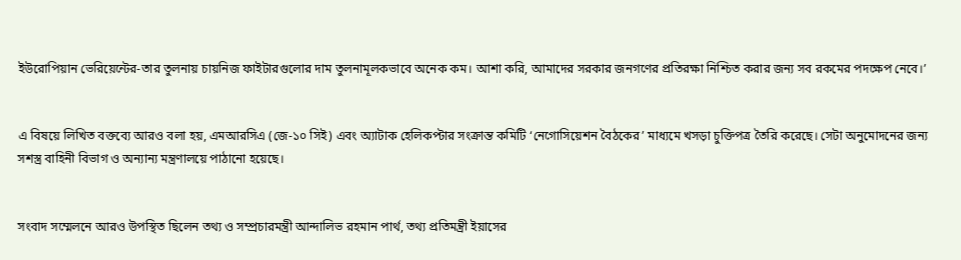ইউরোপিয়ান ভেরিয়েন্টের-তার তুলনায় চায়নিজ ফাইটারগুলোর দাম তুলনামূলকভাবে অনেক কম। আশা করি, আমাদের সরকার জনগণের প্রতিরক্ষা নিশ্চিত করার জন্য সব রকমের পদক্ষেপ নেবে।’


এ বিষয়ে লিখিত বক্তব্যে আরও বলা হয়, এমআরসিএ (জে-১০ সিই) এবং অ্যাটাক হেলিকপ্টার সংক্রান্ত কমিটি ‘নেগোসিয়েশন বৈঠকের’ মাধ্যমে খসড়া চুক্তিপত্র তৈরি করেছে। সেটা অনুমোদনের জন্য সশস্ত্র বাহিনী বিভাগ ও অন্যান্য মন্ত্রণালয়ে পাঠানো হয়েছে।


সংবাদ সম্মেলনে আরও উপস্থিত ছিলেন তথ্য ও সম্প্রচারমন্ত্রী আন্দালিভ রহমান পার্থ, তথ্য প্রতিমন্ত্রী ইয়াসের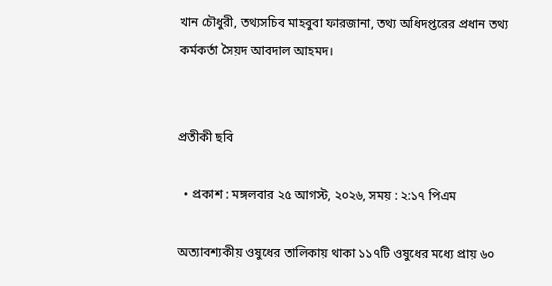খান চৌধুরী, তথ্যসচিব মাহবুবা ফারজানা, তথ্য অধিদপ্তরের প্রধান তথ্য কর্মকর্তা সৈয়দ আবদাল আহমদ।


প্রতীকী ছবি

  • প্রকাশ : মঙ্গলবার ২৫ আগস্ট, ২০২৬, সময় : ২:১৭ পিএম

অত্যাবশ্যকীয় ওষুধের তালিকায় থাকা ১১৭টি ওষুধের মধ্যে প্রায় ৬০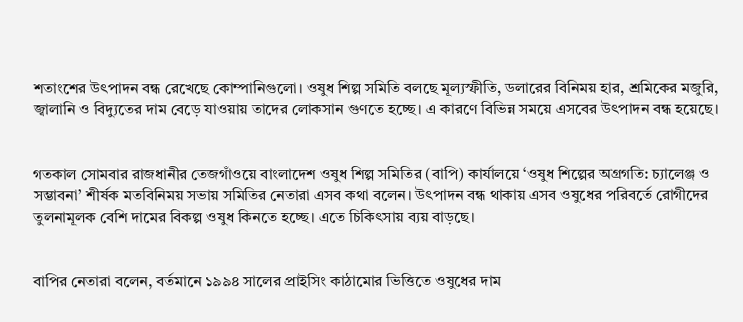শতাংশের উৎপাদন বন্ধ রেখেছে কোম্পানিগুলো। ওষুধ শিল্প সমিতি বলছে মূল্যস্ফীতি, ডলারের বিনিময় হার, শ্রমিকের মজুরি, জ্বালানি ও বিদ্যুতের দাম বেড়ে যাওয়ায় তাদের লোকসান গুণতে হচ্ছে। এ কারণে বিভিন্ন সময়ে এসবের উৎপাদন বন্ধ হয়েছে।


গতকাল সোমবার রাজধানীর তেজগাঁওয়ে বাংলাদেশ ওষুধ শিল্প সমিতির (বাপি) কার্যালয়ে ‘ওষুধ শিল্পের অগ্রগতি: চ্যালেঞ্জ ও সম্ভাবনা’ শীর্ষক মতবিনিময় সভায় সমিতির নেতারা এসব কথা বলেন। উৎপাদন বন্ধ থাকায় এসব ওষুধের পরিবর্তে রোগীদের তুলনামূলক বেশি দামের বিকল্প ওষুধ কিনতে হচ্ছে। এতে চিকিৎসায় ব্যয় বাড়ছে।


বাপির নেতারা বলেন, বর্তমানে ১৯৯৪ সালের প্রাইসিং কাঠামোর ভিত্তিতে ওষুধের দাম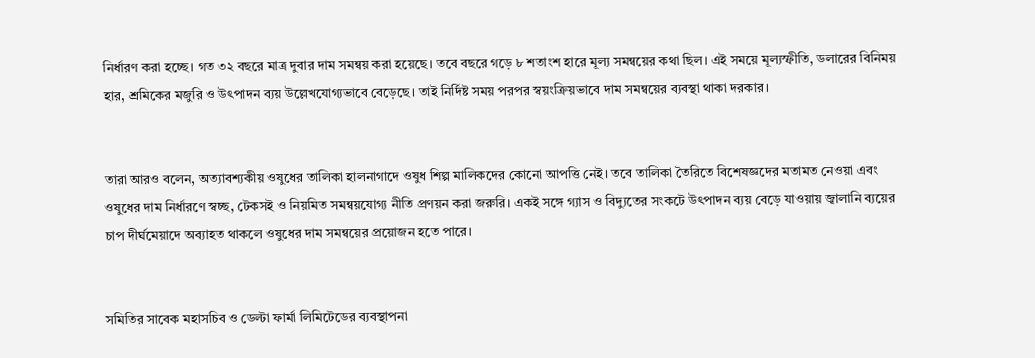নির্ধারণ করা হচ্ছে। গত ৩২ বছরে মাত্র দুবার দাম সমন্বয় করা হয়েছে। তবে বছরে গড়ে ৮ শতাংশ হারে মূল্য সমন্বয়ের কথা ছিল। এই সময়ে মূল্যস্ফীতি, ডলারের বিনিময় হার, শ্রমিকের মজুরি ও উৎপাদন ব্যয় উল্লেখযোগ্যভাবে বেড়েছে। তাই নির্দিষ্ট সময় পরপর স্বয়ংক্রিয়ভাবে দাম সমন্বয়ের ব্যবস্থা থাকা দরকার।


তারা আরও বলেন, অত্যাবশ্যকীয় ওষুধের তালিকা হালনাগাদে ওষুধ শিল্প মালিকদের কোনো আপত্তি নেই। তবে তালিকা তৈরিতে বিশেষজ্ঞদের মতামত নেওয়া এবং ওষুধের দাম নির্ধারণে স্বচ্ছ, টেকসই ও নিয়মিত সমন্বয়যোগ্য নীতি প্রণয়ন করা জরুরি। একই সঙ্গে গ্যাস ও বিদ্যুতের সংকটে উৎপাদন ব্যয় বেড়ে যাওয়ায় জ্বালানি ব্যয়ের চাপ দীর্ঘমেয়াদে অব্যাহত থাকলে ওষুধের দাম সমন্বয়ের প্রয়োজন হতে পারে।


সমিতির সাবেক মহাসচিব ও ডেল্টা ফার্মা লিমিটেডের ব্যবস্থাপনা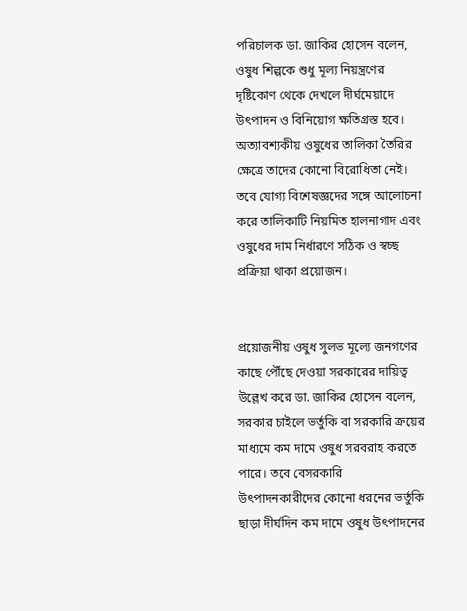পরিচালক ডা. জাকির হোসেন বলেন, ওষুধ শিল্পকে শুধু মূল্য নিয়ন্ত্রণের দৃষ্টিকোণ থেকে দেখলে দীর্ঘমেয়াদে উৎপাদন ও বিনিয়োগ ক্ষতিগ্রস্ত হবে। অত্যাবশ্যকীয় ওষুধের তালিকা তৈরির ক্ষেত্রে তাদের কোনো বিরোধিতা নেই। তবে যোগ্য বিশেষজ্ঞদের সঙ্গে আলোচনা করে তালিকাটি নিয়মিত হালনাগাদ এবং ওষুধের দাম নির্ধারণে সঠিক ও স্বচ্ছ প্রক্রিয়া থাকা প্রয়োজন।


প্রয়োজনীয় ওষুধ সুলভ মূল্যে জনগণের কাছে পৌঁছে দেওয়া সরকারের দায়িত্ব উল্লেখ করে ডা. জাকির হোসেন বলেন, সরকার চাইলে ভর্তুকি বা সরকারি ক্রয়ের মাধ্যমে কম দামে ওষুধ সরবরাহ করতে পারে। তবে বেসরকারি উৎপাদনকারীদের কোনো ধরনের ভর্তুকি ছাড়া দীর্ঘদিন কম দামে ওষুধ উৎপাদনের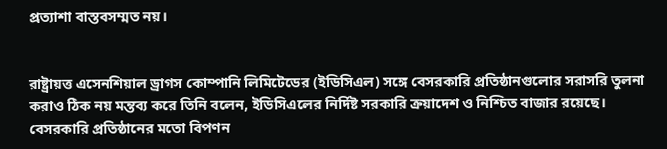প্রত্যাশা বাস্তবসম্মত নয়।


রাষ্ট্রায়ত্ত এসেনশিয়াল ড্রাগস কোম্পানি লিমিটেডের (ইডিসিএল) সঙ্গে বেসরকারি প্রতিষ্ঠানগুলোর সরাসরি তুলনা করাও ঠিক নয় মন্তব্য করে তিনি বলেন, ইডিসিএলের নির্দিষ্ট সরকারি ক্রয়াদেশ ও নিশ্চিত বাজার রয়েছে। বেসরকারি প্রতিষ্ঠানের মতো বিপণন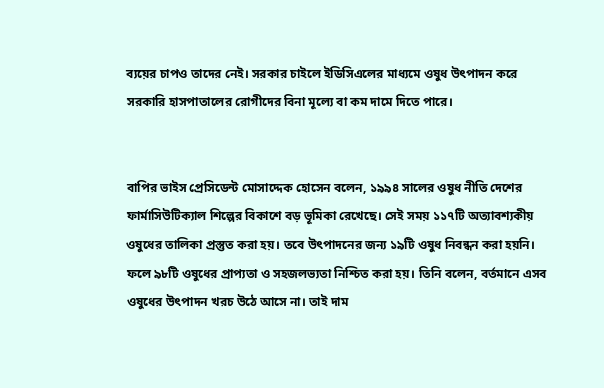ব্যয়ের চাপও তাদের নেই। সরকার চাইলে ইডিসিএলের মাধ্যমে ওষুধ উৎপাদন করে সরকারি হাসপাতালের রোগীদের বিনা মূল্যে বা কম দামে দিতে পারে।


বাপির ভাইস প্রেসিডেন্ট মোসাদ্দেক হোসেন বলেন, ১৯৯৪ সালের ওষুধ নীতি দেশের ফার্মাসিউটিক্যাল শিল্পের বিকাশে বড় ভূমিকা রেখেছে। সেই সময় ১১৭টি অত্যাবশ্যকীয় ওষুধের তালিকা প্রস্তুত করা হয়। তবে উৎপাদনের জন্য ১৯টি ওষুধ নিবন্ধন করা হয়নি। ফলে ৯৮টি ওষুধের প্রাপ্যতা ও সহজলভ্যতা নিশ্চিত করা হয়। তিনি বলেন, বর্তমানে এসব ওষুধের উৎপাদন খরচ উঠে আসে না। তাই দাম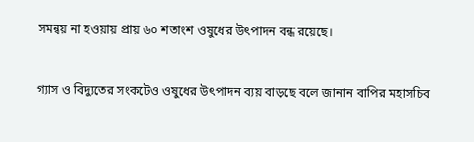সমন্বয় না হওয়ায় প্রায় ৬০ শতাংশ ওষুধের উৎপাদন বন্ধ রয়েছে।


গ্যাস ও বিদ্যুতের সংকটেও ওষুধের উৎপাদন ব্যয় বাড়ছে বলে জানান বাপির মহাসচিব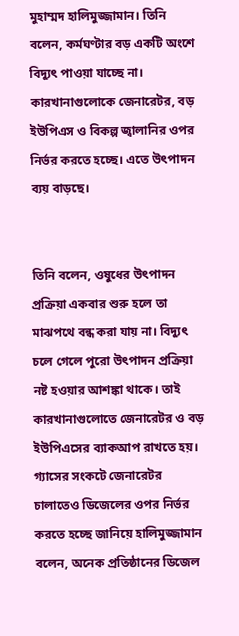মুহাম্মদ হালিমুজ্জামান। তিনি বলেন, কর্মঘণ্টার বড় একটি অংশে বিদ্যুৎ পাওয়া যাচ্ছে না। কারখানাগুলোকে জেনারেটর, বড় ইউপিএস ও বিকল্প জ্বালানির ওপর নির্ভর করতে হচ্ছে। এতে উৎপাদন ব্যয় বাড়ছে।


তিনি বলেন, ওষুধের উৎপাদন প্রক্রিয়া একবার শুরু হলে তা মাঝপথে বন্ধ করা যায় না। বিদ্যুৎ চলে গেলে পুরো উৎপাদন প্রক্রিয়া নষ্ট হওয়ার আশঙ্কা থাকে। তাই কারখানাগুলোতে জেনারেটর ও বড় ইউপিএসের ব্যাকআপ রাখতে হয়। গ্যাসের সংকটে জেনারেটর চালাতেও ডিজেলের ওপর নির্ভর করতে হচ্ছে জানিয়ে হালিমুজ্জামান বলেন, অনেক প্রতিষ্ঠানের ডিজেল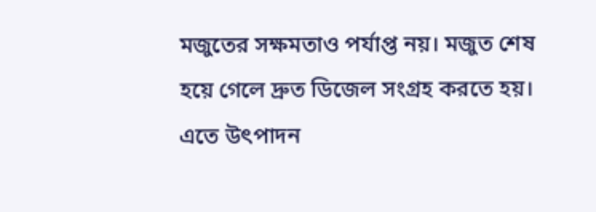মজুতের সক্ষমতাও পর্যাপ্ত নয়। মজুত শেষ হয়ে গেলে দ্রুত ডিজেল সংগ্রহ করতে হয়। এতে উৎপাদন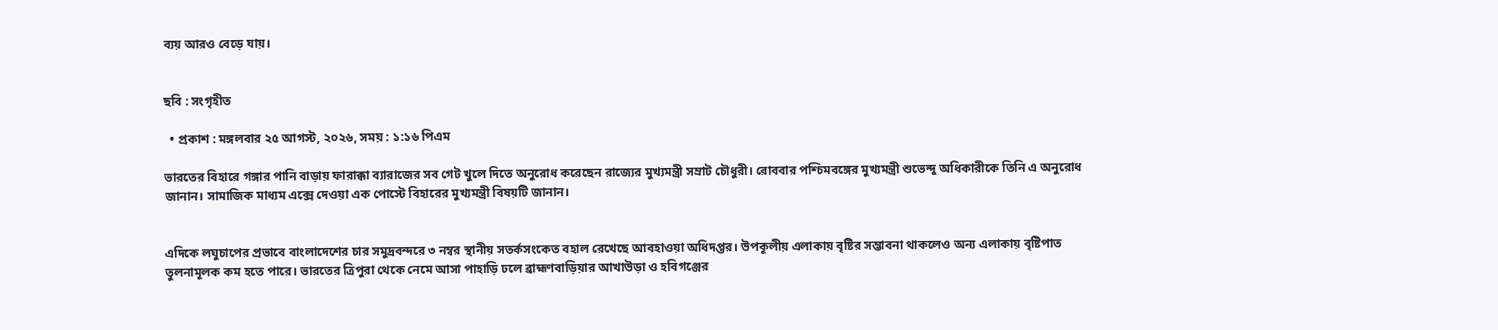ব্যয় আরও বেড়ে যায়।


ছবি : সংগৃহীত

  • প্রকাশ : মঙ্গলবার ২৫ আগস্ট, ২০২৬, সময় : ১:১৬ পিএম

ভারতের বিহারে গঙ্গার পানি বাড়ায় ফারাক্কা ব্যারাজের সব গেট খুলে দিতে অনুরোধ করেছেন রাজ্যের মুখ্যমন্ত্রী সম্রাট চৌধুরী। রোববার পশ্চিমবঙ্গের মুখ্যমন্ত্রী শুভেন্দু অধিকারীকে তিনি এ অনুরোধ জানান। সামাজিক মাধ্যম এক্সে দেওয়া এক পোস্টে বিহারের মুখ্যমন্ত্রী বিষয়টি জানান।


এদিকে লঘুচাপের প্রভাবে বাংলাদেশের চার সমুদ্রবন্দরে ৩ নম্বর স্থানীয় সতর্কসংকেত বহাল রেখেছে আবহাওয়া অধিদপ্তর। উপকূলীয় এলাকায় বৃষ্টির সম্ভাবনা থাকলেও অন্য এলাকায় বৃষ্টিপাত তুলনামূলক কম হতে পারে। ভারতের ত্রিপুরা থেকে নেমে আসা পাহাড়ি ঢলে ব্রাহ্মণবাড়িয়ার আখাউড়া ও হবিগঞ্জের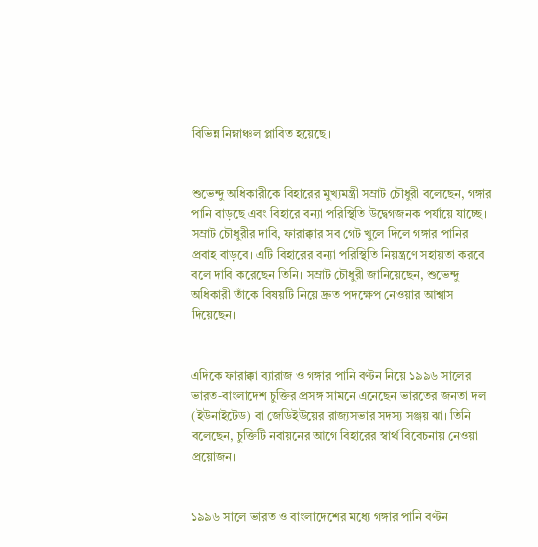বিভিন্ন নিম্নাঞ্চল প্লাবিত হয়েছে।


শুভেন্দু অধিকারীকে বিহারের মুখ্যমন্ত্রী সম্রাট চৌধুরী বলেছেন, গঙ্গার পানি বাড়ছে এবং বিহারে বন্যা পরিস্থিতি উদ্বেগজনক পর্যায়ে যাচ্ছে। সম্রাট চৌধুরীর দাবি, ফারাক্কার সব গেট খুলে দিলে গঙ্গার পানির প্রবাহ বাড়বে। এটি বিহারের বন্যা পরিস্থিতি নিয়ন্ত্রণে সহায়তা করবে বলে দাবি করেছেন তিনি। সম্রাট চৌধুরী জানিয়েছেন, শুভেন্দু অধিকারী তাঁকে বিষয়টি নিয়ে দ্রুত পদক্ষেপ নেওয়ার আশ্বাস দিয়েছেন।


এদিকে ফারাক্কা ব্যারাজ ও গঙ্গার পানি বণ্টন নিয়ে ১৯৯৬ সালের ভারত-বাংলাদেশ চুক্তির প্রসঙ্গ সামনে এনেছেন ভারতের জনতা দল (ইউনাইটেড) বা জেডিইউয়ের রাজ্যসভার সদস্য সঞ্জয় ঝা। তিনি বলেছেন, চুক্তিটি নবায়নের আগে বিহারের স্বার্থ বিবেচনায় নেওয়া প্রয়োজন।


১৯৯৬ সালে ভারত ও বাংলাদেশের মধ্যে গঙ্গার পানি বণ্টন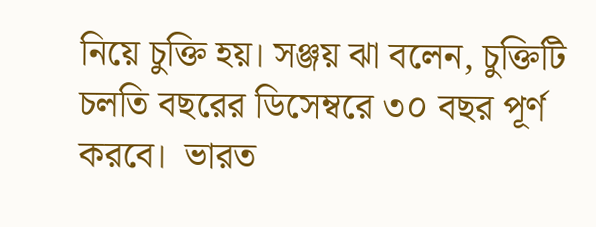নিয়ে চুক্তি হয়। সঞ্জয় ঝা বলেন, চুক্তিটি চলতি বছরের ডিসেম্বরে ৩০ বছর পূর্ণ করবে।  ভারত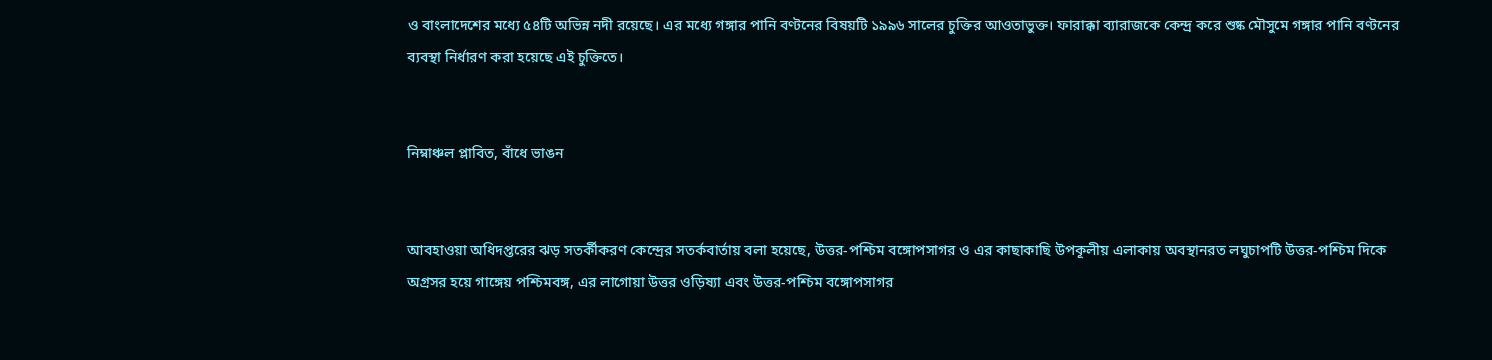ও বাংলাদেশের মধ্যে ৫৪টি অভিন্ন নদী রয়েছে। এর মধ্যে গঙ্গার পানি বণ্টনের বিষয়টি ১৯৯৬ সালের চুক্তির আওতাভুক্ত। ফারাক্কা ব্যারাজকে কেন্দ্র করে শুষ্ক মৌসুমে গঙ্গার পানি বণ্টনের ব্যবস্থা নির্ধারণ করা হয়েছে এই চুক্তিতে।


নিম্নাঞ্চল প্লাবিত, বাঁধে ভাঙন


আবহাওয়া অধিদপ্তরের ঝড় সতর্কীকরণ কেন্দ্রের সতর্কবার্তায় বলা হয়েছে, উত্তর-পশ্চিম বঙ্গোপসাগর ও এর কাছাকাছি উপকূলীয় এলাকায় অবস্থানরত লঘুচাপটি উত্তর-পশ্চিম দিকে অগ্রসর হয়ে গাঙ্গেয় পশ্চিমবঙ্গ, এর লাগোয়া উত্তর ওড়িষ্যা এবং উত্তর-পশ্চিম বঙ্গোপসাগর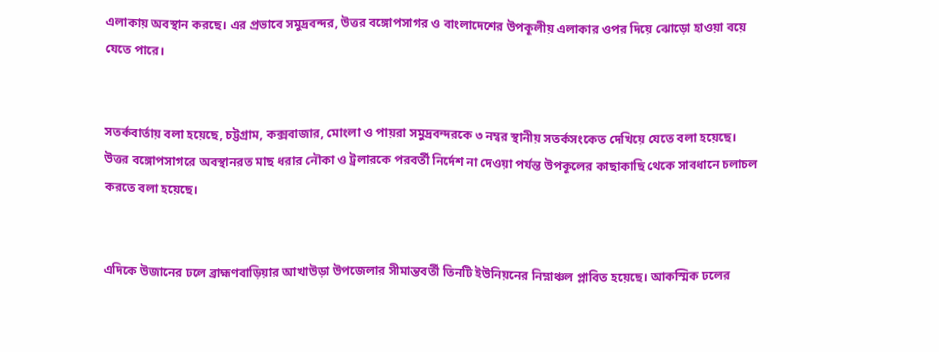এলাকায় অবস্থান করছে। এর প্রভাবে সমুদ্রবন্দর, উত্তর বঙ্গোপসাগর ও বাংলাদেশের উপকূলীয় এলাকার ওপর দিয়ে ঝোড়ো হাওয়া বয়ে যেতে পারে।


সতর্কবার্তায় বলা হয়েছে, চট্টগ্রাম, কক্সবাজার, মোংলা ও পায়রা সমুদ্রবন্দরকে ৩ নম্বর স্থানীয় সতর্কসংকেত দেখিয়ে যেতে বলা হয়েছে। উত্তর বঙ্গোপসাগরে অবস্থানরত মাছ ধরার নৌকা ও ট্রলারকে পরবর্তী নির্দেশ না দেওয়া পর্যন্ত উপকূলের কাছাকাছি থেকে সাবধানে চলাচল করতে বলা হয়েছে।


এদিকে উজানের ঢলে ব্রাহ্মণবাড়িয়ার আখাউড়া উপজেলার সীমান্তবর্তী তিনটি ইউনিয়নের নিম্নাঞ্চল প্লাবিত হয়েছে। আকস্মিক ঢলের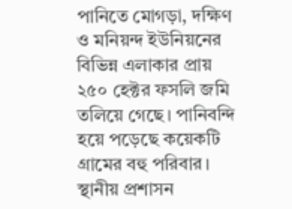পানিতে মোগড়া, দক্ষিণ ও মনিয়ন্দ ইউনিয়নের বিভিন্ন এলাকার প্রায় ২৫০ হেক্টর ফসলি জমি তলিয়ে গেছে। পানিবন্দি হয়ে পড়েছে কয়েকটি গ্রামের বহু পরিবার। স্থানীয় প্রশাসন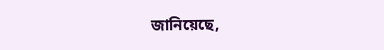জানিয়েছে,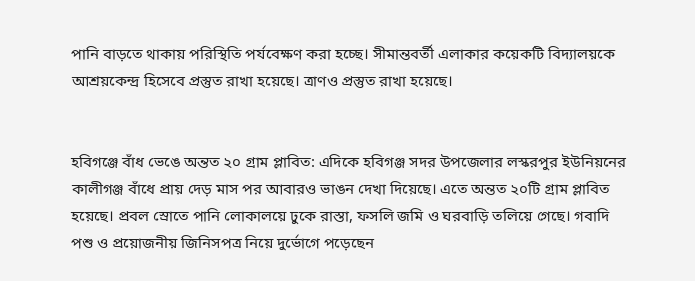পানি বাড়তে থাকায় পরিস্থিতি পর্যবেক্ষণ করা হচ্ছে। সীমান্তবর্তী এলাকার কয়েকটি বিদ্যালয়কে আশ্রয়কেন্দ্র হিসেবে প্রস্তুত রাখা হয়েছে। ত্রাণও প্রস্তুত রাখা হয়েছে।


হবিগঞ্জে বাঁধ ভেঙে অন্তত ২০ গ্রাম প্লাবিত: এদিকে হবিগঞ্জ সদর উপজেলার লস্করপুর ইউনিয়নের কালীগঞ্জ বাঁধে প্রায় দেড় মাস পর আবারও ভাঙন দেখা দিয়েছে। এতে অন্তত ২০টি গ্রাম প্লাবিত হয়েছে। প্রবল স্রোতে পানি লোকালয়ে ঢুকে রাস্তা, ফসলি জমি ও ঘরবাড়ি তলিয়ে গেছে। গবাদি পশু ও প্রয়োজনীয় জিনিসপত্র নিয়ে দুর্ভোগে পড়েছেন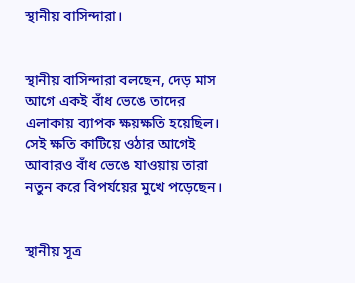স্থানীয় বাসিন্দারা।


স্থানীয় বাসিন্দারা বলছেন, দেড় মাস আগে একই বাঁধ ভেঙে তাদের এলাকায় ব্যাপক ক্ষয়ক্ষতি হয়েছিল। সেই ক্ষতি কাটিয়ে ওঠার আগেই আবারও বাঁধ ভেঙে যাওয়ায় তারা নতুন করে বিপর্যয়ের মুখে পড়েছেন।


স্থানীয় সূত্র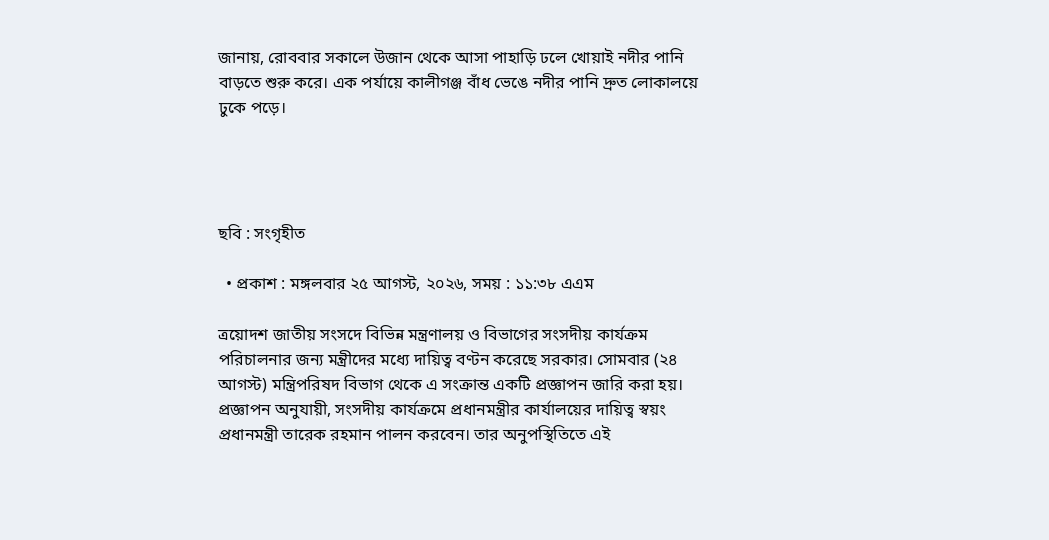জানায়, রোববার সকালে উজান থেকে আসা পাহাড়ি ঢলে খোয়াই নদীর পানি বাড়তে শুরু করে। এক পর্যায়ে কালীগঞ্জ বাঁধ ভেঙে নদীর পানি দ্রুত লোকালয়ে ঢুকে পড়ে।




ছবি : সংগৃহীত

  • প্রকাশ : মঙ্গলবার ২৫ আগস্ট, ২০২৬, সময় : ১১:৩৮ এএম

ত্রয়োদশ জাতীয় সংসদে বিভিন্ন মন্ত্রণালয় ও বিভাগের সংসদীয় কার্যক্রম পরিচালনার জন্য মন্ত্রীদের মধ্যে দায়িত্ব বণ্টন করেছে সরকার। সোমবার (২৪ আগস্ট) মন্ত্রিপরিষদ বিভাগ থেকে এ সংক্রান্ত একটি প্রজ্ঞাপন জারি করা হয়। প্রজ্ঞাপন অনুযায়ী, সংসদীয় কার্যক্রমে প্রধানমন্ত্রীর কার্যালয়ের দায়িত্ব স্বয়ং প্রধানমন্ত্রী তারেক রহমান পালন করবেন। তার অনুপস্থিতিতে এই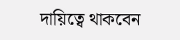দায়িত্বে থাকবেন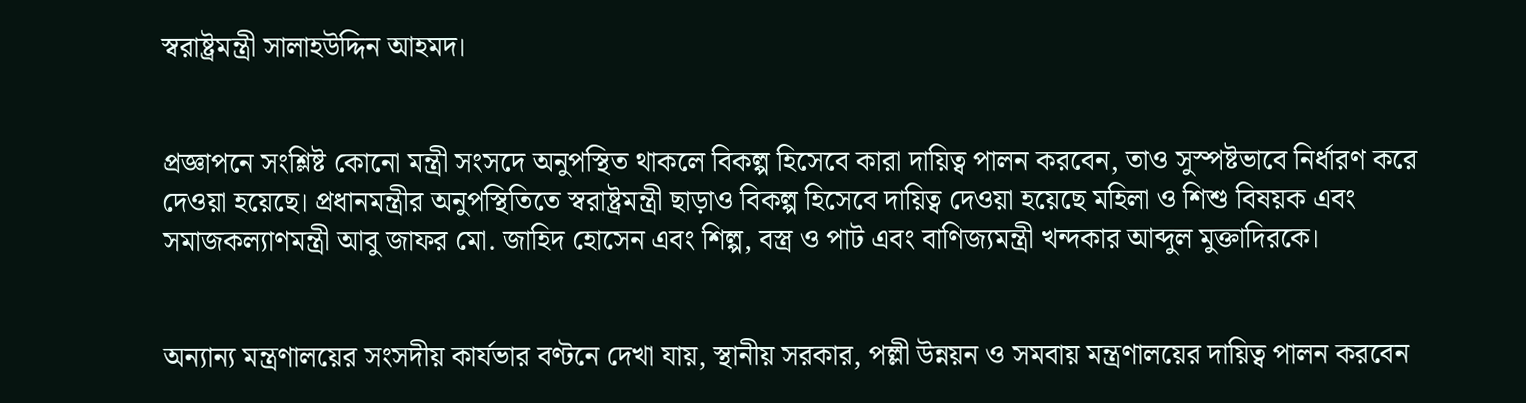স্বরাষ্ট্রমন্ত্রী সালাহউদ্দিন আহমদ।


প্রজ্ঞাপনে সংশ্লিষ্ট কোনো মন্ত্রী সংসদে অনুপস্থিত থাকলে বিকল্প হিসেবে কারা দায়িত্ব পালন করবেন, তাও সুস্পষ্টভাবে নির্ধারণ করে দেওয়া হয়েছে। প্রধানমন্ত্রীর অনুপস্থিতিতে স্বরাষ্ট্রমন্ত্রী ছাড়াও বিকল্প হিসেবে দায়িত্ব দেওয়া হয়েছে মহিলা ও শিশু বিষয়ক এবং সমাজকল্যাণমন্ত্রী আবু জাফর মো. জাহিদ হোসেন এবং শিল্প, বস্ত্র ও পাট এবং বাণিজ্যমন্ত্রী খন্দকার আব্দুল মুক্তাদিরকে।


অন্যান্য মন্ত্রণালয়ের সংসদীয় কার্যভার বণ্টনে দেখা যায়, স্থানীয় সরকার, পল্লী উন্নয়ন ও সমবায় মন্ত্রণালয়ের দায়িত্ব পালন করবেন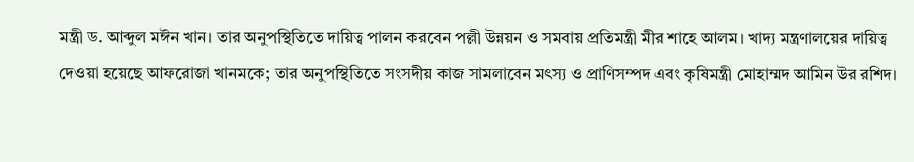মন্ত্রী ড. আব্দুল মঈন খান। তার অনুপস্থিতিতে দায়িত্ব পালন করবেন পল্লী উন্নয়ন ও সমবায় প্রতিমন্ত্রী মীর শাহে আলম। খাদ্য মন্ত্রণালয়ের দায়িত্ব দেওয়া হয়েছে আফরোজা খানমকে; তার অনুপস্থিতিতে সংসদীয় কাজ সামলাবেন মৎস্য ও প্রাণিসম্পদ এবং কৃষিমন্ত্রী মোহাম্মদ আমিন উর রশিদ।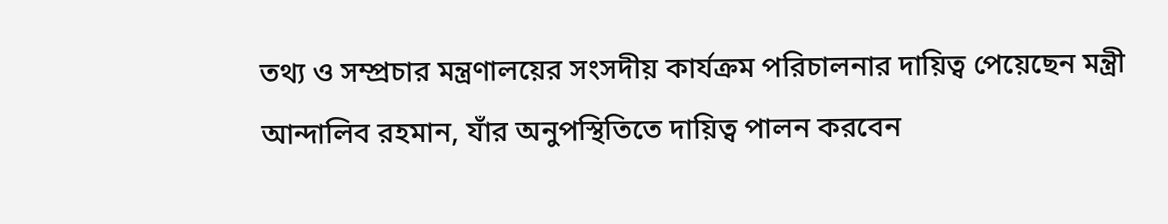তথ্য ও সম্প্রচার মন্ত্রণালয়ের সংসদীয় কার্যক্রম পরিচালনার দায়িত্ব পেয়েছেন মন্ত্রী আন্দালিব রহমান, যাঁর অনুপস্থিতিতে দায়িত্ব পালন করবেন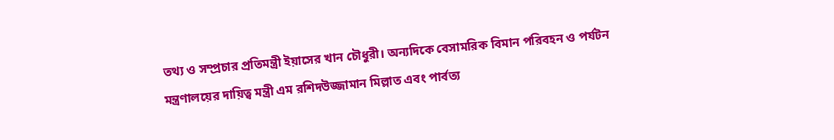তথ্য ও সম্প্রচার প্রতিমন্ত্রী ইয়াসের খান চৌধুরী। অন্যদিকে বেসামরিক বিমান পরিবহন ও পর্যটন মন্ত্রণালয়ের দায়িত্ব মন্ত্রী এম রশিদউজ্জামান মিল্লাত এবং পার্বত্য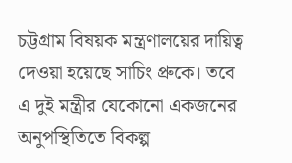চট্টগ্রাম বিষয়ক মন্ত্রণালয়ের দায়িত্ব দেওয়া হয়েছে সাচিং প্রুকে। তবে এ দুই মন্ত্রীর যেকোনো একজনের অনুপস্থিতিতে বিকল্প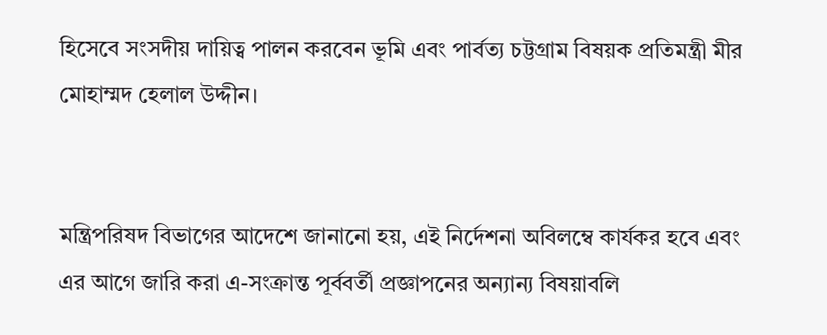হিসেবে সংসদীয় দায়িত্ব পালন করবেন ভূমি এবং পার্বত্য চট্টগ্রাম বিষয়ক প্রতিমন্ত্রী মীর মোহাম্মদ হেলাল উদ্দীন।


মন্ত্রিপরিষদ বিভাগের আদেশে জানানো হয়, এই নির্দেশনা অবিলম্বে কার্যকর হবে এবং এর আগে জারি করা এ-সংক্রান্ত পূর্ববর্তী প্রজ্ঞাপনের অন্যান্য বিষয়াবলি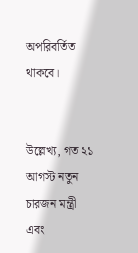অপরিবর্তিত থাকবে।


উল্লেখ্য, গত ২১ আগস্ট নতুন চারজন মন্ত্রী এবং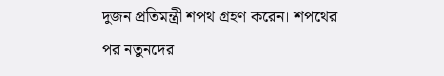দুজন প্রতিমন্ত্রী শপথ গ্রহণ করেন। শপথের পর নতুনদের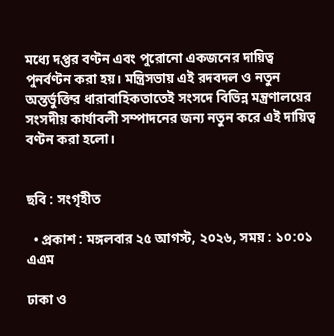মধ্যে দপ্তর বণ্টন এবং পুরোনো একজনের দায়িত্ব পুনর্বণ্টন করা হয়। মন্ত্রিসভায় এই রদবদল ও নতুন অন্তর্ভুক্তির ধারাবাহিকতাতেই সংসদে বিভিন্ন মন্ত্রণালয়ের সংসদীয় কার্যাবলী সম্পাদনের জন্য নতুন করে এই দায়িত্ব বণ্টন করা হলো।


ছবি : সংগৃহীত

  • প্রকাশ : মঙ্গলবার ২৫ আগস্ট, ২০২৬, সময় : ১০:০১ এএম

ঢাকা ও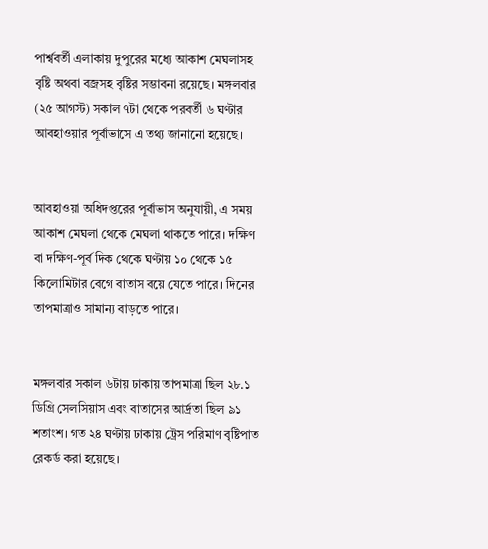পার্শ্ববর্তী এলাকায় দুপুরের মধ্যে আকাশ মেঘলাসহ বৃষ্টি অথবা বজ্রসহ বৃষ্টির সম্ভাবনা রয়েছে। মঙ্গলবার (২৫ আগস্ট) সকাল ৭টা থেকে পরবর্তী ৬ ঘণ্টার আবহাওয়ার পূর্বাভাসে এ তথ্য জানানো হয়েছে।


আবহাওয়া অধিদপ্তরের পূর্বাভাস অনুযায়ী, এ সময় আকাশ মেঘলা থেকে মেঘলা থাকতে পারে। দক্ষিণ বা দক্ষিণ-পূর্ব দিক থেকে ঘণ্টায় ১০ থেকে ১৫ কিলোমিটার বেগে বাতাস বয়ে যেতে পারে। দিনের তাপমাত্রাও সামান্য বাড়তে পারে।


মঙ্গলবার সকাল ৬টায় ঢাকায় তাপমাত্রা ছিল ২৮.১ ডিগ্রি সেলসিয়াস এবং বাতাসের আর্দ্রতা ছিল ৯১ শতাংশ। গত ২৪ ঘণ্টায় ঢাকায় ট্রেস পরিমাণ বৃষ্টিপাত রেকর্ড করা হয়েছে।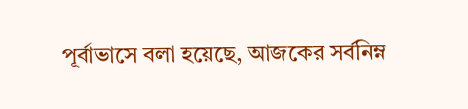পূর্বাভাসে বলা হয়েছে, আজকের সর্বনিম্ন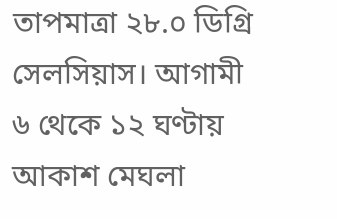তাপমাত্রা ২৮.০ ডিগ্রি সেলসিয়াস। আগামী ৬ থেকে ১২ ঘণ্টায় আকাশ মেঘলা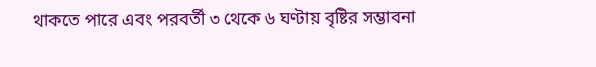থাকতে পারে এবং পরবর্তী ৩ থেকে ৬ ঘণ্টায় বৃষ্টির সম্ভাবনা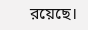রয়েছে।